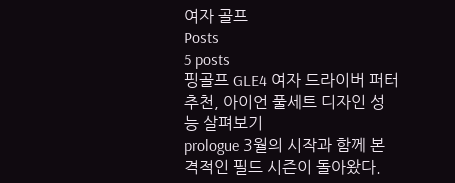여자 골프
Posts
5 posts
핑골프 GLE4 여자 드라이버 퍼터 추천, 아이언 풀세트 디자인 성능 살펴보기
prologue 3월의 시작과 함께 본격적인 필드 시즌이 돌아왔다.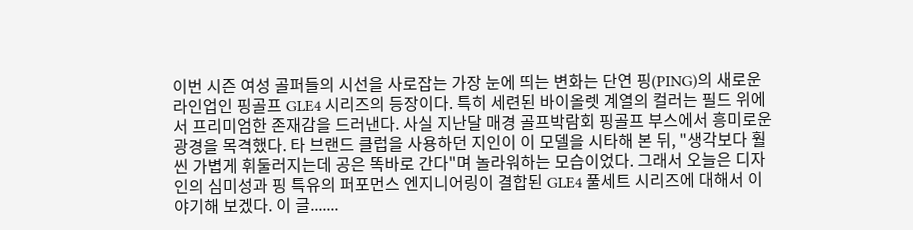이번 시즌 여성 골퍼들의 시선을 사로잡는 가장 눈에 띄는 변화는 단연 핑(PING)의 새로운 라인업인 핑골프 GLE4 시리즈의 등장이다. 특히 세련된 바이올렛 계열의 컬러는 필드 위에서 프리미엄한 존재감을 드러낸다. 사실 지난달 매경 골프박람회 핑골프 부스에서 흥미로운 광경을 목격했다. 타 브랜드 클럽을 사용하던 지인이 이 모델을 시타해 본 뒤, "생각보다 훨씬 가볍게 휘둘러지는데 공은 똑바로 간다"며 놀라워하는 모습이었다. 그래서 오늘은 디자인의 심미성과 핑 특유의 퍼포먼스 엔지니어링이 결합된 GLE4 풀세트 시리즈에 대해서 이야기해 보겠다. 이 글.......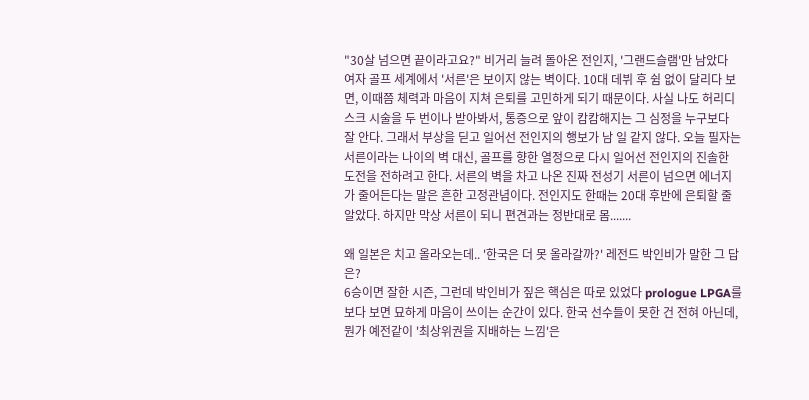"30살 넘으면 끝이라고요?" 비거리 늘려 돌아온 전인지, '그랜드슬램'만 남았다
여자 골프 세계에서 '서른'은 보이지 않는 벽이다. 10대 데뷔 후 쉼 없이 달리다 보면, 이때쯤 체력과 마음이 지쳐 은퇴를 고민하게 되기 때문이다. 사실 나도 허리디스크 시술을 두 번이나 받아봐서, 통증으로 앞이 캄캄해지는 그 심정을 누구보다 잘 안다. 그래서 부상을 딛고 일어선 전인지의 행보가 남 일 같지 않다. 오늘 필자는 서른이라는 나이의 벽 대신, 골프를 향한 열정으로 다시 일어선 전인지의 진솔한 도전을 전하려고 한다. 서른의 벽을 차고 나온 진짜 전성기 서른이 넘으면 에너지가 줄어든다는 말은 흔한 고정관념이다. 전인지도 한때는 20대 후반에 은퇴할 줄 알았다. 하지만 막상 서른이 되니 편견과는 정반대로 몸.......

왜 일본은 치고 올라오는데.. '한국은 더 못 올라갈까?' 레전드 박인비가 말한 그 답은?
6승이면 잘한 시즌, 그런데 박인비가 짚은 핵심은 따로 있었다 prologue LPGA를 보다 보면 묘하게 마음이 쓰이는 순간이 있다. 한국 선수들이 못한 건 전혀 아닌데, 뭔가 예전같이 '최상위권을 지배하는 느낌'은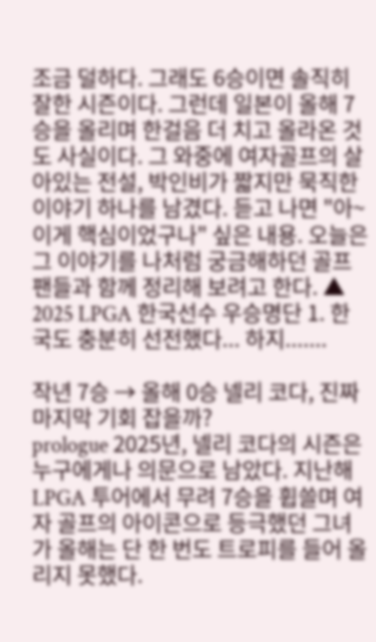조금 덜하다. 그래도 6승이면 솔직히 잘한 시즌이다. 그런데 일본이 올해 7승을 올리며 한걸음 더 치고 올라온 것도 사실이다. 그 와중에 여자골프의 살아있는 전설, 박인비가 짧지만 묵직한 이야기 하나를 남겼다. 듣고 나면 "아~ 이게 핵심이었구나" 싶은 내용. 오늘은 그 이야기를 나처럼 궁금해하던 골프 팬들과 함께 정리해 보려고 한다. ▲ 2025 LPGA 한국선수 우승명단 1. 한국도 충분히 선전했다... 하지.......

작년 7승 → 올해 0승 넬리 코다, 진짜 마지막 기회 잡을까?
prologue 2025년, 넬리 코다의 시즌은 누구에게나 의문으로 남았다. 지난해 LPGA 투어에서 무려 7승을 휩쓸며 여자 골프의 아이콘으로 등극했던 그녀가 올해는 단 한 번도 트로피를 들어 올리지 못했다.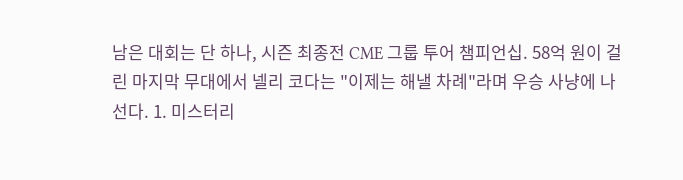남은 대회는 단 하나, 시즌 최종전 CME 그룹 투어 챔피언십. 58억 원이 걸린 마지막 무대에서 넬리 코다는 "이제는 해낼 차례"라며 우승 사냥에 나선다. 1. 미스터리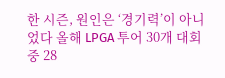한 시즌, 원인은 ‘경기력’이 아니었다 올해 LPGA 투어 30개 대회 중 28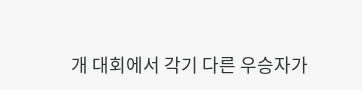개 대회에서 각기 다른 우승자가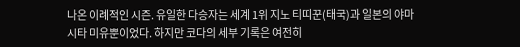나온 이례적인 시즌. 유일한 다승자는 세계 1위 지노 티띠꾼(태국)과 일본의 야마시타 미유뿐이었다. 하지만 코다의 세부 기록은 여전히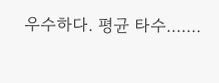우수하다. 평균 타수.......